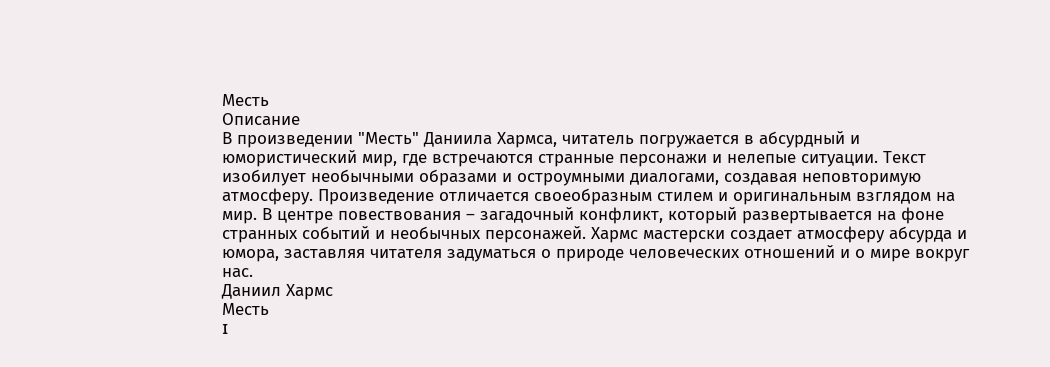Месть
Описание
В произведении "Месть" Даниила Хармса, читатель погружается в абсурдный и юмористический мир, где встречаются странные персонажи и нелепые ситуации. Текст изобилует необычными образами и остроумными диалогами, создавая неповторимую атмосферу. Произведение отличается своеобразным стилем и оригинальным взглядом на мир. В центре повествования – загадочный конфликт, который развертывается на фоне странных событий и необычных персонажей. Хармс мастерски создает атмосферу абсурда и юмора, заставляя читателя задуматься о природе человеческих отношений и о мире вокруг нас.
Даниил Хармс
Месть
I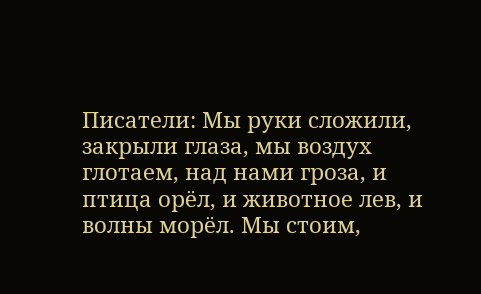Писатели: Мы руки сложили, закрыли глаза, мы воздух глотаем, над нами гроза, и птица орёл, и животное лев, и волны морёл. Мы стоим,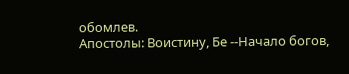обомлев.
Апостолы: Воистину, Бе --Начало богов,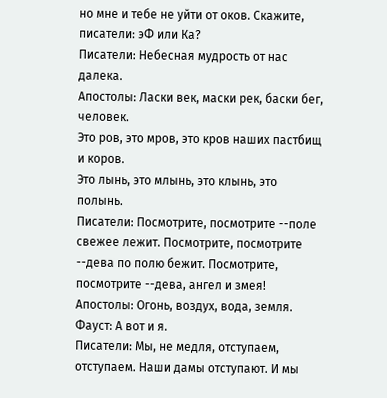но мне и тебе не уйти от оков. Скажите, писатели: эФ или Ка?
Писатели: Небесная мудрость от нас далека.
Апостолы: Ласки век, маски рек, баски бег, человек.
Это ров, это мров, это кров наших пастбищ и коров.
Это лынь, это млынь, это клынь, это полынь.
Писатели: Посмотрите, посмотрите --поле свежее лежит. Посмотрите, посмотрите --дева по полю бежит. Посмотрите, посмотрите --дева, ангел и змея!
Апостолы: Огонь, воздух, вода, земля.
Фауст: А вот и я.
Писатели: Мы, не медля, отступаем, отступаем. Наши дамы отступают. И мы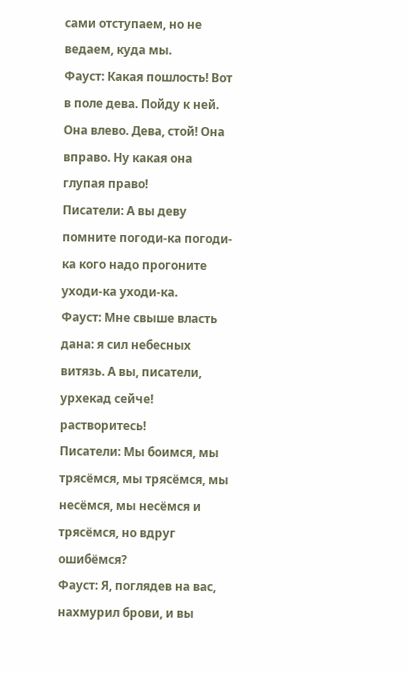сами отступаем, но не ведаем, куда мы.
Фауст: Какая пошлость! Вот в поле дева. Пойду к ней. Она влево. Дева, стой! Она вправо. Ну какая она глупая право!
Писатели: А вы деву помните погоди-ка погоди-ка кого надо прогоните уходи-ка уходи-ка.
Фауст: Мне свыше власть дана: я сил небесных витязь. А вы, писатели, урхекад сейче! растворитесь!
Писатели: Мы боимся, мы трясёмся, мы трясёмся, мы несёмся, мы несёмся и трясёмся, но вдруг ошибёмся?
Фауст: Я, поглядев на вас, нахмурил брови, и вы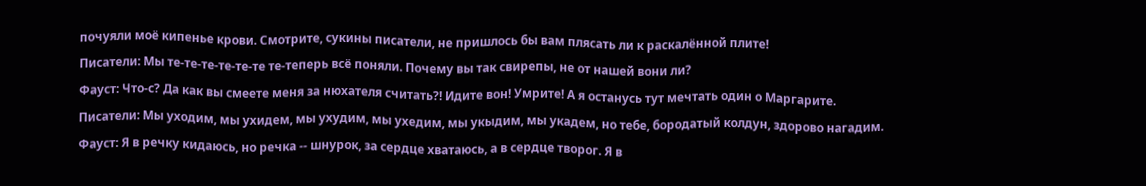почуяли моё кипенье крови. Смотрите, сукины писатели, не пришлось бы вам плясать ли к раскалённой плите!
Писатели: Мы те-те-те-те-те-те те-теперь всё поняли. Почему вы так свирепы, не от нашей вони ли?
Фауст: Что-с? Да как вы смеете меня за нюхателя считать?! Идите вон! Умрите! А я останусь тут мечтать один о Маргарите.
Писатели: Мы уходим, мы ухидем, мы ухудим, мы ухедим, мы укыдим, мы укадем, но тебе, бородатый колдун, здорово нагадим.
Фауст: Я в речку кидаюсь, но речка -- шнурок, за сердце хватаюсь, а в сердце творог. Я в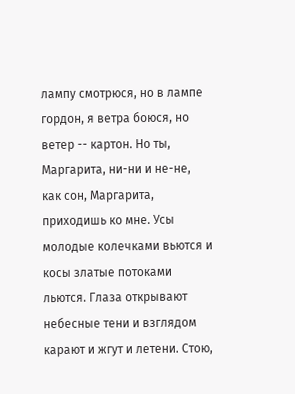лампу смотрюся, но в лампе гордон, я ветра боюся, но ветер -- картон. Но ты, Маргарита, ни-ни и не-не, как сон, Маргарита, приходишь ко мне. Усы молодые колечками вьются и косы златые потоками льются. Глаза открывают небесные тени и взглядом карают и жгут и летени. Стою,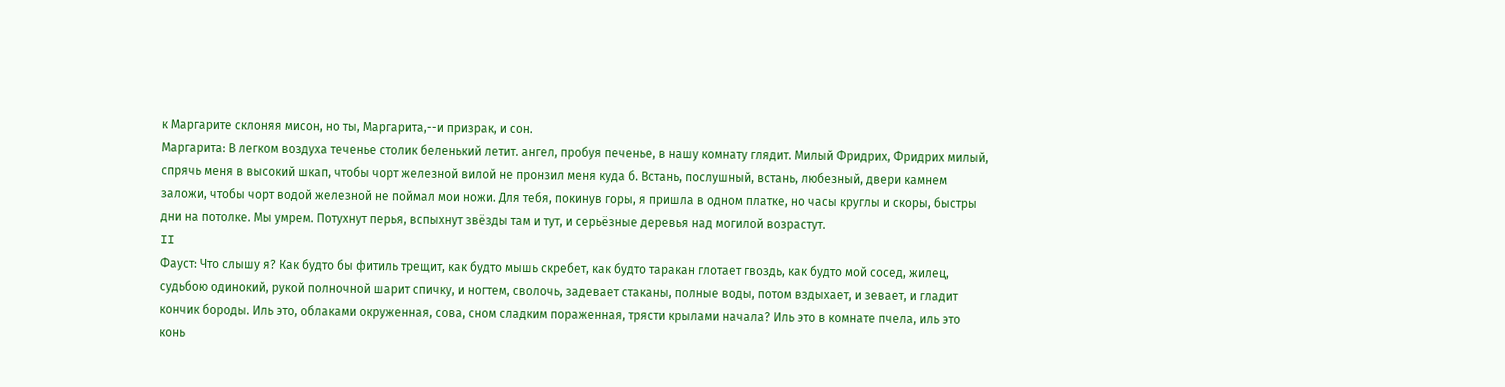к Маргарите склоняя мисон, но ты, Маргарита,--и призрак, и сон.
Маргарита: В легком воздуха теченье столик беленький летит. ангел, пробуя печенье, в нашу комнату глядит. Милый Фридрих, Фридрих милый, спрячь меня в высокий шкап, чтобы чорт железной вилой не пронзил меня куда б. Встань, послушный, встань, любезный, двери камнем заложи, чтобы чорт водой железной не поймал мои ножи. Для тебя, покинув горы, я пришла в одном платке, но часы круглы и скоры, быстры дни на потолке. Мы умрем. Потухнут перья, вспыхнут звёзды там и тут, и серьёзные деревья над могилой возрастут.
II
Фауст: Что слышу я? Как будто бы фитиль трещит, как будто мышь скребет, как будто таракан глотает гвоздь, как будто мой сосед, жилец, судьбою одинокий, рукой полночной шарит спичку, и ногтем, сволочь, задевает стаканы, полные воды, потом вздыхает, и зевает, и гладит кончик бороды. Иль это, облаками окруженная, сова, сном сладким пораженная, трясти крылами начала? Иль это в комнате пчела, иль это конь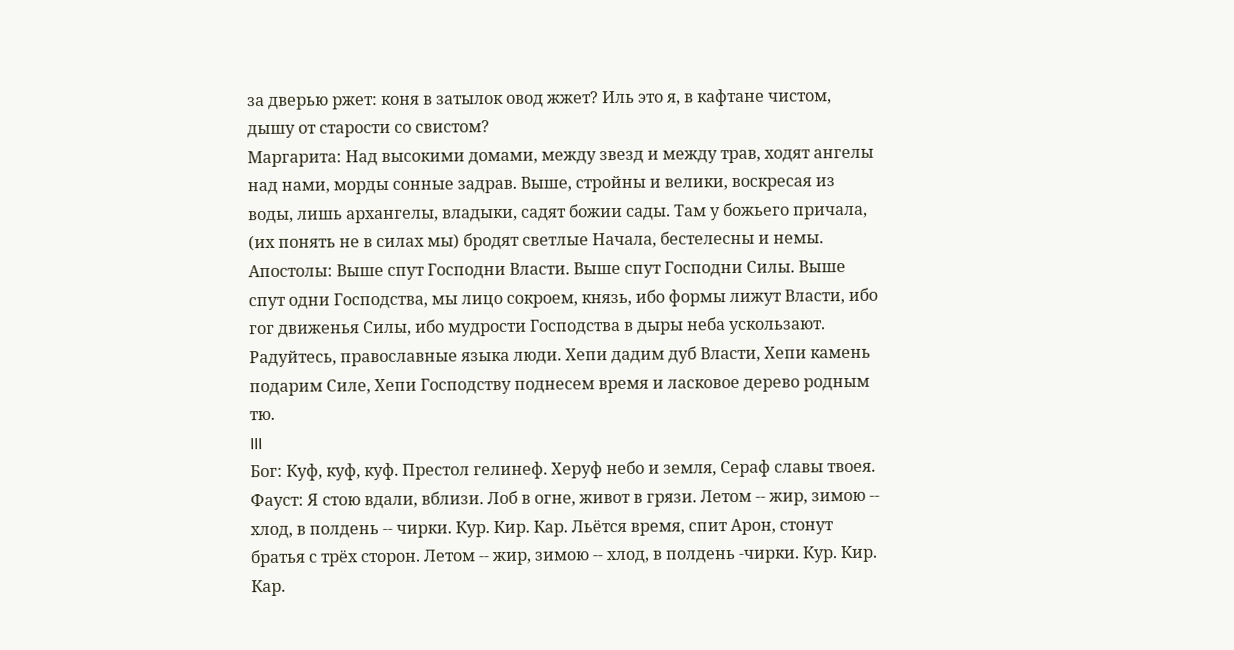за дверью ржет: коня в затылок овод жжет? Иль это я, в кафтане чистом, дышу от старости со свистом?
Маргарита: Над высокими домами, между звезд и между трав, ходят ангелы над нами, морды сонные задрав. Выше, стройны и велики, воскресая из воды, лишь архангелы, владыки, садят божии сады. Там у божьего причала, (их понять не в силах мы) бродят светлые Начала, бестелесны и немы.
Апостолы: Выше спут Господни Власти. Выше спут Господни Силы. Выше спут одни Господства, мы лицо сокроем, князь, ибо формы лижут Власти, ибо гог движенья Силы, ибо мудрости Господства в дыры неба ускользают. Радуйтесь, православные языка люди. Хепи дадим дуб Власти, Хепи камень подарим Силе, Хепи Господству поднесем время и ласковое дерево родным тю.
III
Бог: Куф, куф, куф. Престол гелинеф. Херуф небо и земля, Сераф славы твоея.
Фауст: Я стою вдали, вблизи. Лоб в огне, живот в грязи. Летом -- жир, зимою -- хлод, в полдень -- чирки. Кур. Кир. Кар. Льётся время, спит Арон, стонут братья с трёх сторон. Летом -- жир, зимою -- хлод, в полдень -чирки. Кур. Кир. Кар.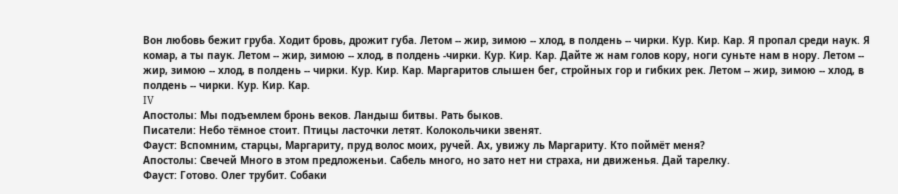Вон любовь бежит груба. Ходит бровь, дрожит губа. Летом -- жир, зимою -- хлод, в полдень -- чирки. Кур. Кир. Кар. Я пропал среди наук. Я комар, а ты паук. Летом -- жир, зимою -- хлод, в полдень -чирки. Кур. Кир. Кар. Дайте ж нам голов кору, ноги суньте нам в нору. Летом -- жир, зимою -- хлод, в полдень -- чирки. Кур. Кир. Кар. Маргаритов слышен бег, стройных гор и гибких рек. Летом -- жир, зимою -- хлод, в полдень -- чирки. Кур. Кир. Кар.
IV
Апостолы: Мы подъемлем бронь веков. Ландыш битвы. Рать быков.
Писатели: Небо тёмное стоит. Птицы ласточки летят. Колокольчики звенят.
Фауст: Вспомним, старцы, Маргариту, пруд волос моих, ручей. Ах, увижу ль Маргариту. Кто поймёт меня?
Апостолы: Свечей Много в этом предложеньи. Сабель много, но зато нет ни страха, ни движенья. Дай тарелку.
Фауст: Готово. Олег трубит. Собаки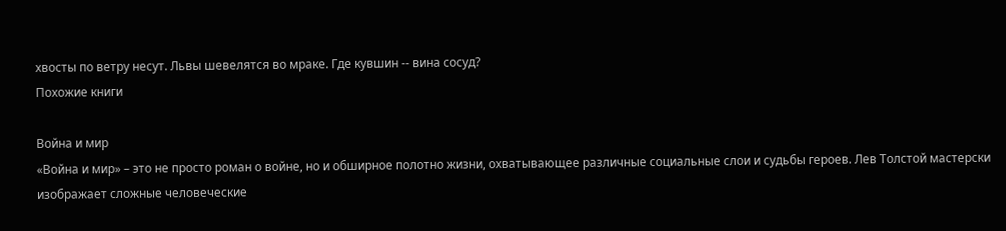хвосты по ветру несут. Львы шевелятся во мраке. Где кувшин -- вина сосуд?
Похожие книги

Война и мир
«Война и мир» – это не просто роман о войне, но и обширное полотно жизни, охватывающее различные социальные слои и судьбы героев. Лев Толстой мастерски изображает сложные человеческие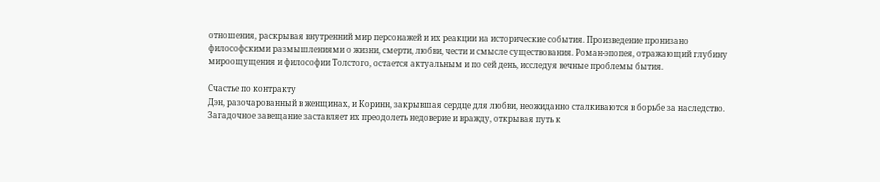отношения, раскрывая внутренний мир персонажей и их реакции на исторические события. Произведение пронизано философскими размышлениями о жизни, смерти, любви, чести и смысле существования. Роман-эпопея, отражающий глубину мироощущения и философии Толстого, остается актуальным и по сей день, исследуя вечные проблемы бытия.

Счастье по контракту
Дэн, разочарованный в женщинах, и Коринн, закрывшая сердце для любви, неожиданно сталкиваются в борьбе за наследство. Загадочное завещание заставляет их преодолеть недоверие и вражду, открывая путь к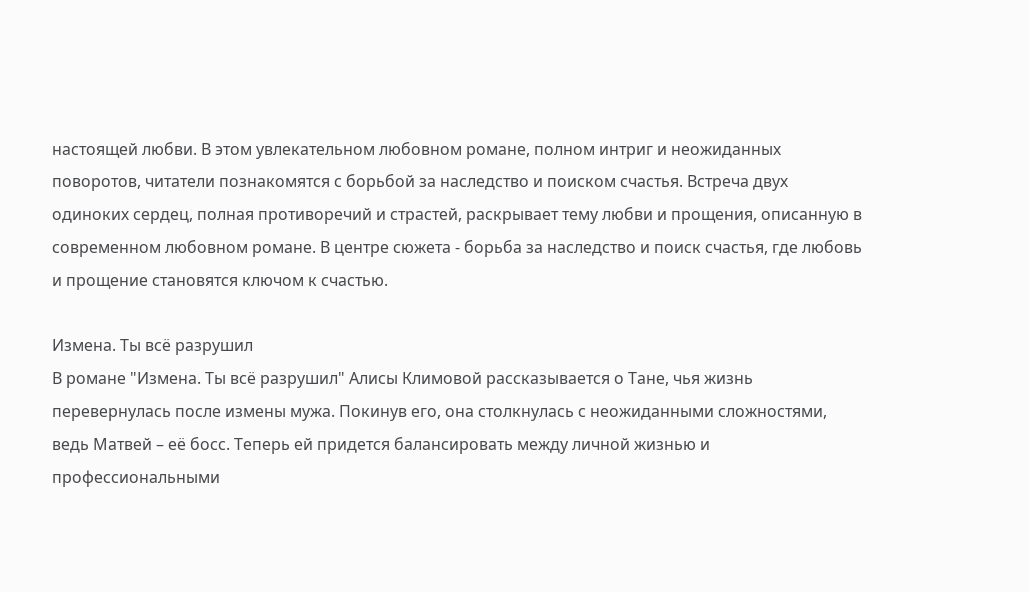настоящей любви. В этом увлекательном любовном романе, полном интриг и неожиданных поворотов, читатели познакомятся с борьбой за наследство и поиском счастья. Встреча двух одиноких сердец, полная противоречий и страстей, раскрывает тему любви и прощения, описанную в современном любовном романе. В центре сюжета - борьба за наследство и поиск счастья, где любовь и прощение становятся ключом к счастью.

Измена. Ты всё разрушил
В романе "Измена. Ты всё разрушил" Алисы Климовой рассказывается о Тане, чья жизнь перевернулась после измены мужа. Покинув его, она столкнулась с неожиданными сложностями, ведь Матвей – её босс. Теперь ей придется балансировать между личной жизнью и профессиональными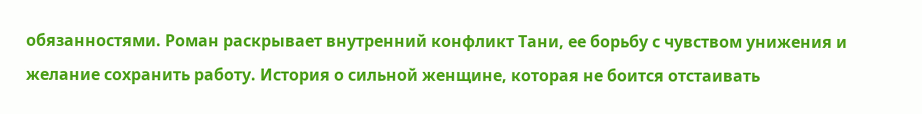обязанностями. Роман раскрывает внутренний конфликт Тани, ее борьбу с чувством унижения и желание сохранить работу. История о сильной женщине, которая не боится отстаивать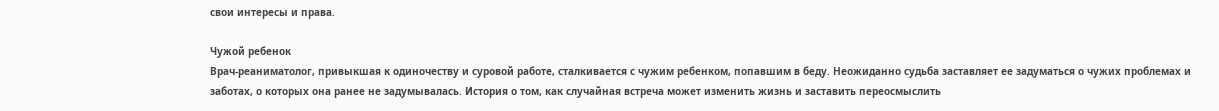свои интересы и права.

Чужой ребенок
Врач-реаниматолог, привыкшая к одиночеству и суровой работе, сталкивается с чужим ребенком, попавшим в беду. Неожиданно судьба заставляет ее задуматься о чужих проблемах и заботах, о которых она ранее не задумывалась. История о том, как случайная встреча может изменить жизнь и заставить переосмыслить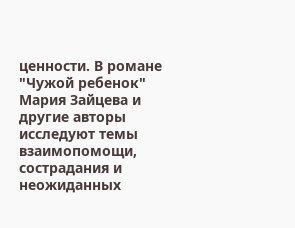ценности. В романе "Чужой ребенок" Мария Зайцева и другие авторы исследуют темы взаимопомощи, сострадания и неожиданных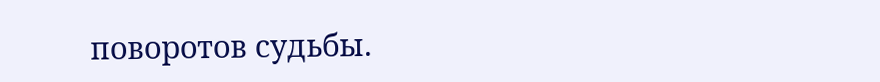поворотов судьбы.